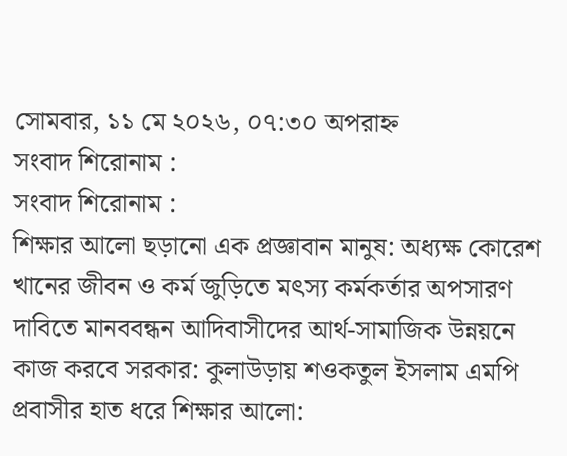সোমবার, ১১ মে ২০২৬, ০৭:৩০ অপরাহ্ন
সংবাদ শিরোনাম :
সংবাদ শিরোনাম :
শিক্ষার আলো ছড়ানো এক প্রজ্ঞাবান মানুষ: অধ্যক্ষ কোরেশ খানের জীবন ও কর্ম জুড়িতে মৎস্য কর্মকর্তার অপসারণ দাবিতে মানববন্ধন আদিবাসীদের আর্থ-সামাজিক উন্নয়নে কাজ করবে সরকার: কুলাউড়ায় শওকতুল ইসলাম এমপি প্রবাসীর হাত ধরে শিক্ষার আলো: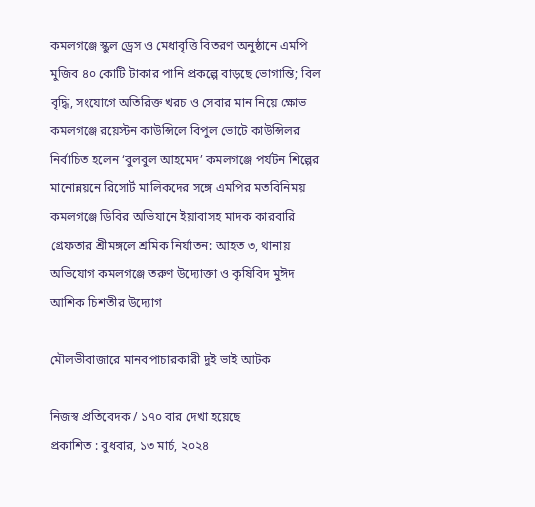কমলগঞ্জে স্কুল ড্রেস ও মেধাবৃত্তি বিতরণ অনুষ্ঠানে এমপি মুজিব ৪০ কোটি টাকার পানি প্রকল্পে বাড়ছে ভোগান্তি; বিল বৃদ্ধি, সংযোগে অতিরিক্ত খরচ ও সেবার মান নিয়ে ক্ষোভ কমলগঞ্জে রয়েস্টন কাউন্সিলে বিপুল ভোটে কাউন্সিলর নির্বাচিত হলেন ‘বুলবুল আহমেদ’ কমলগঞ্জে পর্যটন শিল্পের মানোন্নয়নে রিসোর্ট মালিকদের সঙ্গে এমপির মতবিনিময় কমলগঞ্জে ডিবির অভিযানে ইয়াবাসহ মাদক কারবারি গ্রেফতার শ্রীমঙ্গলে শ্রমিক নির্যাতন: আহত ৩, থানায় অভিযোগ কমলগঞ্জে তরুণ উদ্যোক্তা ও কৃষিবিদ মুঈদ আশিক চিশতীর উদ্যোগ

মৌলভীবাজারে মানবপাচারকারী দুই ভাই আটক

নিজস্ব প্রতিবেদক / ১৭০ বার দেখা হয়েছে
প্রকাশিত : বুধবার, ১৩ মার্চ, ২০২৪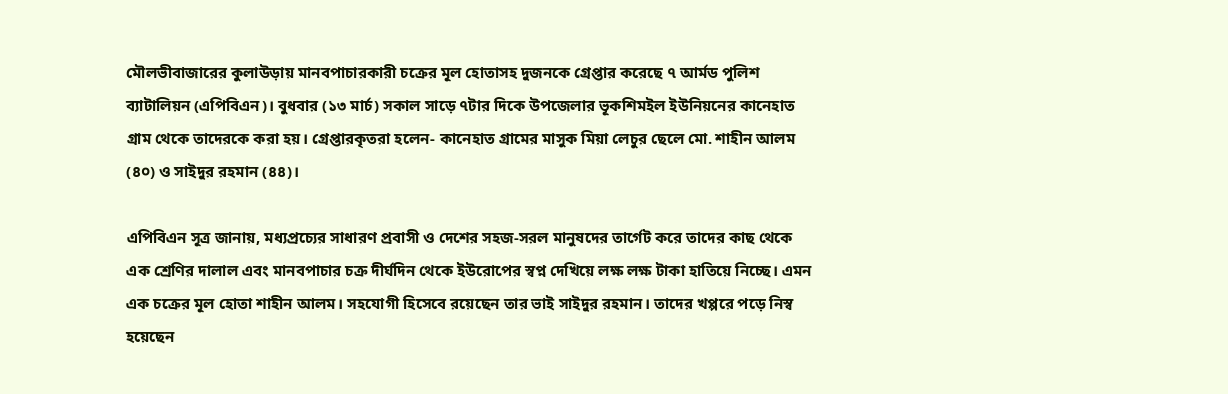মৌলভীবাজারের কুলাউড়ায় মানবপাচারকারী চক্রের মূল হোতাসহ দুজনকে গ্রেপ্তার করেছে ৭ আর্মড পুলিশ ব্যাটালিয়ন (এপিবিএন)। বুধবার (১৩ মার্চ) সকাল সাড়ে ৭টার দিকে উপজেলার ভূকশিমইল ইউনিয়নের কানেহাত গ্রাম থেকে তাদেরকে করা হয়। গ্রেপ্তারকৃতরা হলেন- কানেহাত গ্রামের মাসুক মিয়া লেচুর ছেলে মো. শাহীন আলম (৪০) ও সাইদুর রহমান (৪৪)।

এপিবিএন সূত্র জানায়, মধ্যপ্রচ্যের সাধারণ প্রবাসী ও দেশের সহজ-সরল মানুষদের তার্গেট করে তাদের কাছ থেকে এক শ্রেণির দালাল এবং মানবপাচার চক্র দীর্ঘদিন থেকে ইউরোপের স্বপ্ন দেখিয়ে লক্ষ লক্ষ টাকা হাতিয়ে নিচ্ছে। এমন এক চক্রের মূল হোতা শাহীন আলম। সহযোগী হিসেবে রয়েছেন তার ভাই সাইদুর রহমান। তাদের খপ্পরে পড়ে নিস্ব হয়েছেন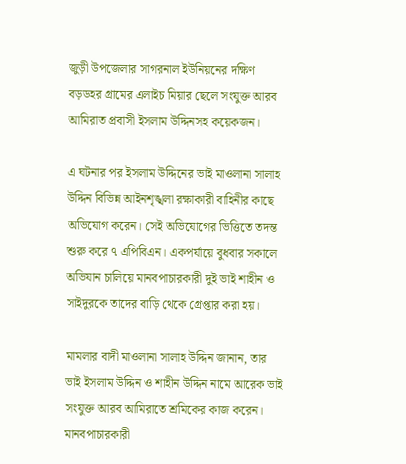জুড়ী উপজেলার সাগরনাল ইউনিয়নের দক্ষিণ বড়ডহর গ্রামের এলাইচ মিয়ার ছেলে সংযুক্ত আরব আমিরাত প্রবাসী ইসলাম উদ্দিনসহ কয়েকজন।

এ ঘটনার পর ইসলাম উদ্দিনের ভাই মাওলানা সালাহ উদ্দিন বিভিন্ন আইনশৃঙ্খলা রক্ষাকারী বাহিনীর কাছে অভিযোগ করেন। সেই অভিযোগের ভিত্তিতে তদন্ত শুরু করে ৭ এপিবিএন। একপর্যায়ে বুধবার সকালে অভিযান চালিয়ে মানবপাচারকারী দুই ভাই শাহীন ও সাইদুরকে তাদের বাড়ি থেকে গ্রেপ্তার করা হয়।

মামলার বাদী মাওলানা সালাহ উদ্দিন জানান, তার ভাই ইসলাম উদ্দিন ও শাহীন উদ্দিন নামে আরেক ভাই সংযুক্ত আরব আমিরাতে শ্রমিকের কাজ করেন। মানবপাচারকারী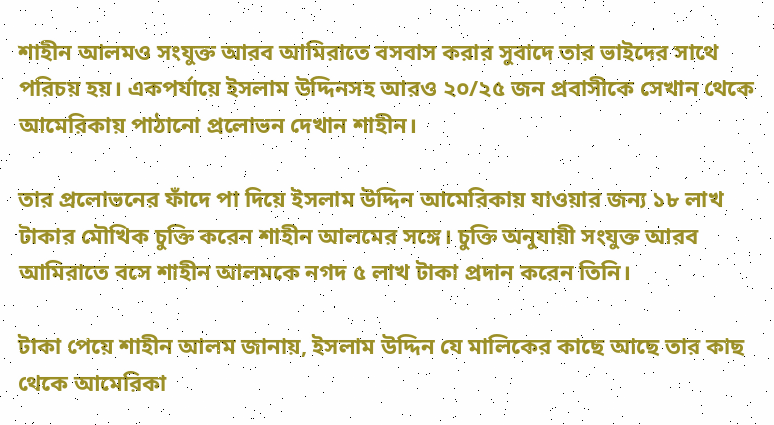শাহীন আলমও সংযুক্ত আরব আমিরাতে বসবাস করার সুবাদে তার ভাইদের সাথে পরিচয় হয়। একপর্যায়ে ইসলাম উদ্দিনসহ আরও ২০/২৫ জন প্রবাসীকে সেখান থেকে আমেরিকায় পাঠানো প্রলোভন দেখান শাহীন।

তার প্রলোভনের ফাঁদে পা দিয়ে ইসলাম উদ্দিন আমেরিকায় যাওয়ার জন্য ১৮ লাখ টাকার মৌখিক চুক্তি করেন শাহীন আলমের সঙ্গে। চুক্তি অনুযায়ী সংযুক্ত আরব আমিরাতে বসে শাহীন আলমকে নগদ ৫ লাখ টাকা প্রদান করেন তিনি।

টাকা পেয়ে শাহীন আলম জানায়, ইসলাম উদ্দিন যে মালিকের কাছে আছে তার কাছ থেকে আমেরিকা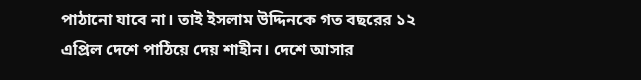পাঠানো যাবে না। তাই ইসলাম উদ্দিনকে গত বছরের ১২ এপ্রিল দেশে পাঠিয়ে দেয় শাহীন। দেশে আসার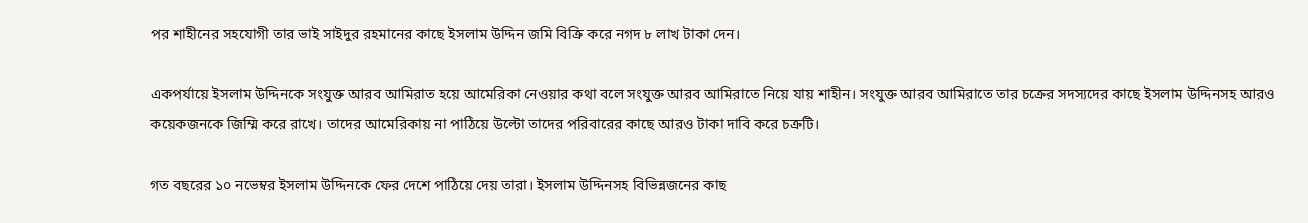পর শাহীনের সহযোগী তার ভাই সাইদুর রহমানের কাছে ইসলাম উদ্দিন জমি বিক্রি করে নগদ ৮ লাখ টাকা দেন।

একপর্যায়ে ইসলাম উদ্দিনকে সংযুক্ত আরব আমিরাত হয়ে আমেরিকা নেওয়ার কথা বলে সংযুক্ত আরব আমিরাতে নিয়ে যায় শাহীন। সংযুক্ত আরব আমিরাতে তার চক্রের সদস্যদের কাছে ইসলাম উদ্দিনসহ আরও কয়েকজনকে জিম্মি করে রাখে। তাদের আমেরিকায় না পাঠিয়ে উল্টো তাদের পরিবারের কাছে আরও টাকা দাবি করে চক্রটি।

গত বছরের ১০ নভেম্বর ইসলাম উদ্দিনকে ফের দেশে পাঠিয়ে দেয় তারা। ইসলাম উদ্দিনসহ বিভিন্নজনের কাছ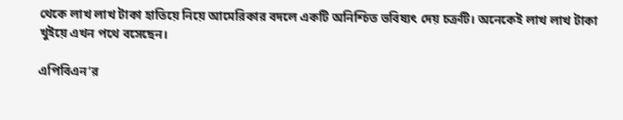থেকে লাখ লাখ টাকা হাতিয়ে নিয়ে আমেরিকার বদলে একটি অনিশ্চিত ভবিষ্যৎ দেয় চক্রটি। অনেকেই লাখ লাখ টাকা খুইয়ে এখন পথে বসেছেন।

এপিবিএন’র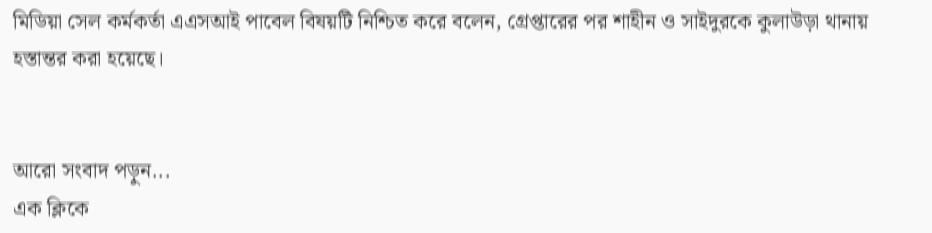মিডিয়া সেল কর্মকর্তা এএসআই পাবেল বিষয়টি নিশ্চিত করে বলেন, গ্রেপ্তারের পর শাহীন ও সাইদুরকে কুলাউড়া থানায় হস্তান্তর করা হয়েছে।


আরো সংবাদ পড়ুন...
এক ক্লিকে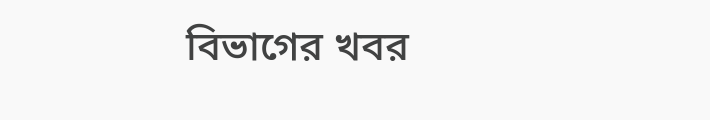বিভাগের খবর